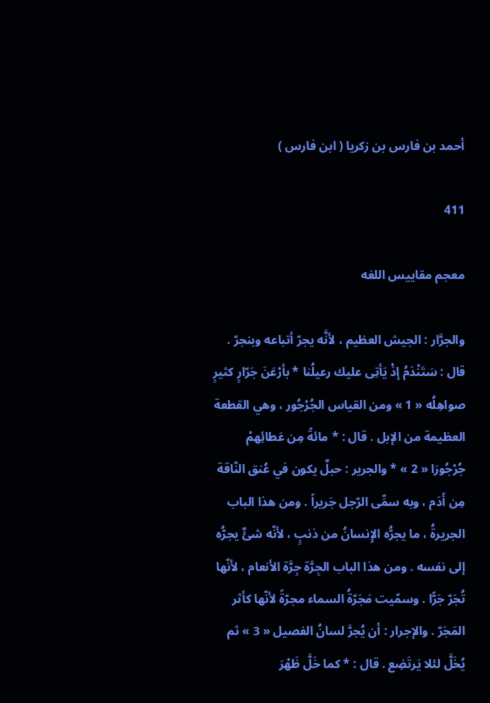أحمد بن فارس بن زكريا ( ابن فارس )

411

معجم مقاييس اللغه

والجرَّار : الجيش العظيم ، لأنَّه يجرّ أتباعه وبنجرّ . قال : سَتَنْدَمُ إذْ يَأتِى عليك رعيلُنا * بأرْعَنَ جَرّارٍ كثيرٍ صواهِلُه « 1 » ومن القياس الجُرْجُور ، وهي القطعة العظيمة من الإبل . قال : * مائةً مِن عَطائِهمْ جُرْجُورَا « 2 » * والجرير : حبلٌ يكون في عُنق النّاقة مِن أَدَم ، وبه سمِّى الرّجل جَريراً . ومن هذا الباب الجريرةُ ، ما يجرُّه الإِنسانُ من ذنبٍ ، لأنّه شئٌ يجرُّه إلى نفسه . ومن هذا الباب الجِرَّة جِرَّة الأنعام ، لأنّها تُجَرّ جَرًّا . وسمّيت مَجَرّةُ السماء مجرّةً لأنّها كأثر المَجَرّ . والإجرار : أن يُجرَّ لسانُ الفصيل « 3 » ثم يُخَلَّ لئلا يَرتَضِع . قال : * كما خَلَّ ظَهْرَ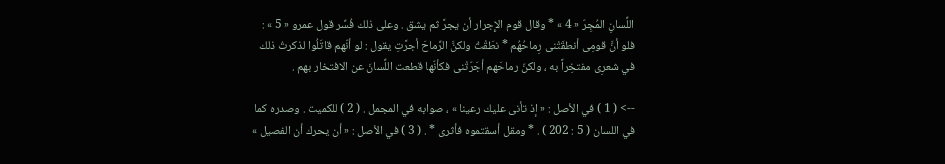اللِّسانِ المُجِرّ « 4 » * وقال قوم الإِجرار أن يجرَّ ثم يشق . وعلى ذلك فُسِّر قول عمرو « 5 » : فلو أنَّ قومِى أنطقَتْنى رِماحُهُم * نطَقْتُ ولكنَّ الرِّماحَ أجرَّتِ يقول : لو أنّهم قاتَلُوا لذكرتُ ذلك في شعرِى مفتخِراً به ، ولكنّ رماحَهم أجَرّتْنى فكأنّها قطعت اللِّسانَ عن الافتخار بهم .

--> ( 1 ) في الأصل : « إذ تأنى عليك رعينا » ، صوابه في المجمل . ( 2 ) للكميت . وصدره كما في اللسان ( 5 : 202 ) . * ومقل أسقتموه فأثرى * . ( 3 ) في الأصل : « أن يحرك أن الفصيل »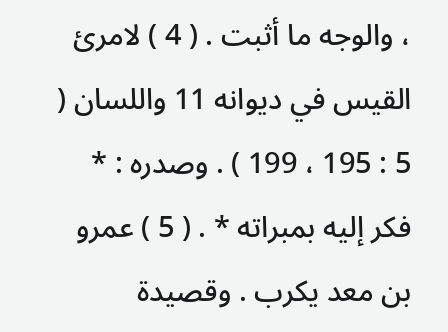، والوجه ما أثبت . ( 4 ) لامرئ القيس في ديوانه 11 واللسان ( 5 : 195 ، 199 ) . وصدره : * فكر إليه بمبراته * . ( 5 ) عمرو بن معد يكرب . وقصيدة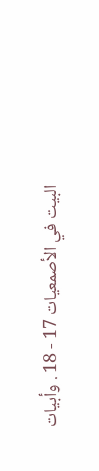البيت في الأصمعيات 17 - 18 . وأبيات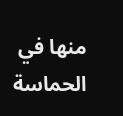منها في الحماسة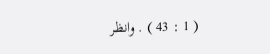( 1 : 43 ) . وانظر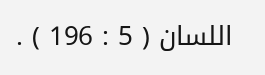اللسان ( 5 : 196 ) .